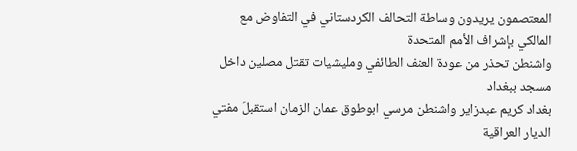المعتصمون يريدون وساطة التحالف الكردستاني في التفاوض مع المالكي بإشراف الأمم المتحدة
واشنطن تحذر من عودة العنف الطائفي ومليشيات تقتل مصلين داخل مسجد ببغداد
بغداد كريم عبدزاير واشنطن مرسي ابوطوق عمان الزمان استقبلَ مفتي الديار العراقية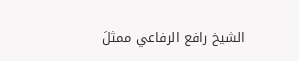الشيخ رافع الرفاعي ممثلَ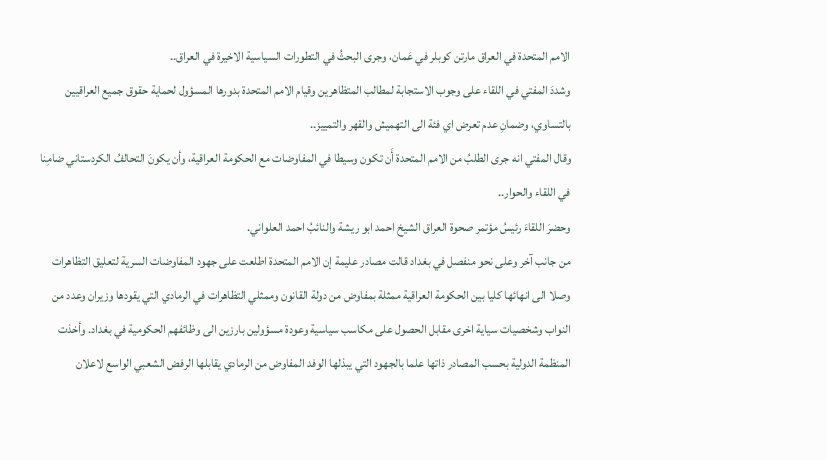الامم المتحدة في العراق مارتن كوبلر في عَمان، وجرى البحثُ في التطورات السياسية الاخيرة في العراق..
وشددَ المفتي في اللقاء على وجوب الاستجابة لمطالب المتظاهرين وقيام الامم المتحدة بدورها المسؤول لحماية حقوق جميع العراقيين بالتساوي، وضمانِ عدم تعرض اي فئة الى التهميش والقهر والتمييز..
وقال المفتي انه جرى الطلبُ من الامم المتحدة أَن تكون وسيطا في المفاوضات مع الحكومة العراقية، وأن يكونَ التحالفُ الكردستاني ضامِنا في اللقاء والحوار..
وحضرَ اللقاءَ رئيسُ مؤتمر صحوة العراق الشيخ احمد ابو ريشة والنائبُ احمد العلواني.
من جانب آخر وعلى نحو منفصل في بغداد قالت مصادر عليمة إن الامم المتحدة اطلعت على جهود المفاوضات السرية لتعليق التظاهرات وصلا الى انهائها كليا بين الحكومة العراقية ممثلة بمفاوض من دولة القانون وممثلي التظاهرات في الرمادي التي يقودها وزيران وعدد من النواب وشخصيات سياية اخرى مقابل الحصول على مكاسب سياسية وعودة مسؤولين بارزين الى وظائفهم الحكومية في بغداد. وأخذت المنظمة الدولية بحسب المصادر ذاتها علما بالجهود التي يبذلها الوفد المفاوض من الرمادي يقابلها الرفض الشعبي الواسع لاعلان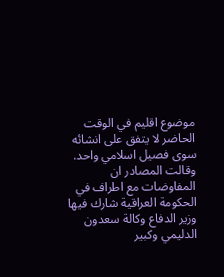موضوع اقليم في الوقت الحاضر لا يتفق على انشائه سوى فصيل اسلامي واحد.
وقالت المصادر ان المفاوضات مع اطراف في الحكومة العراقية شارك فيها وزير الدفاع وكالة سعدون الدليمي وكبير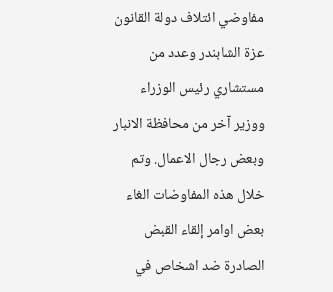مفاوضي ائتلاف دولة القانون عزة الشابندر وعدد من مستشاري رئيس الوزراء ووزير آخر من محافظة الانبار وبعض رجال الاعمال. وتم خلال هذه المفاوضات الغاء بعض اوامر إلقاء القبض الصادرة ضد اشخاص في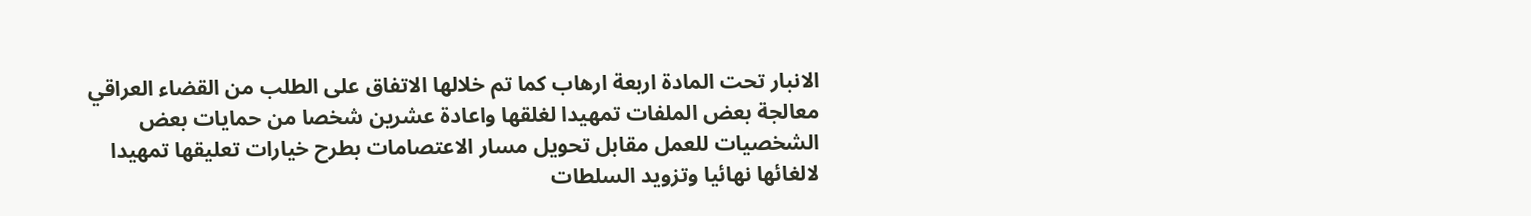الانبار تحت المادة اربعة ارهاب كما تم خلالها الاتفاق على الطلب من القضاء العراقي معالجة بعض الملفات تمهيدا لغلقها واعادة عشرين شخصا من حمايات بعض الشخصيات للعمل مقابل تحويل مسار الاعتصامات بطرح خيارات تعليقها تمهيدا لالغائها نهائيا وتزويد السلطات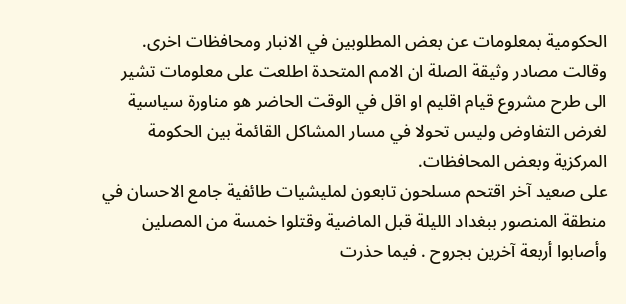الحكومية بمعلومات عن بعض المطلوبين في الانبار ومحافظات اخرى. وقالت مصادر وثيقة الصلة ان الامم المتحدة اطلعت على معلومات تشير الى طرح مشروع قيام اقليم او اقل في الوقت الحاضر هو مناورة سياسية لغرض التفاوض وليس تحولا في مسار المشاكل القائمة بين الحكومة المركزية وبعض المحافظات.
على صعيد آخر اقتحم مسلحون تابعون لمليشيات طائفية جامع الاحسان في منطقة المنصور ببغداد الليلة قبل الماضية وقتلوا خمسة من المصلين وأصابوا أربعة آخرين بجروح . فيما حذرت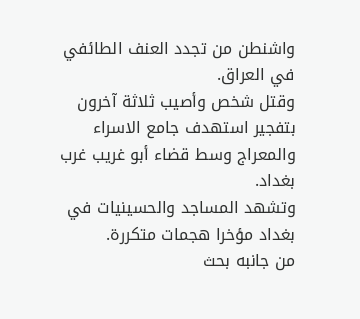واشنطن من تجدد العنف الطائفي في العراق.
وقتل شخص وأصيب ثلاثة آخرون بتفجير استهدف جامع الاسراء والمعراج وسط قضاء أبو غريب غرب بغداد.
وتشهد المساجد والحسينيات في بغداد مؤخرا هجمات متكررة.
من جانبه بحث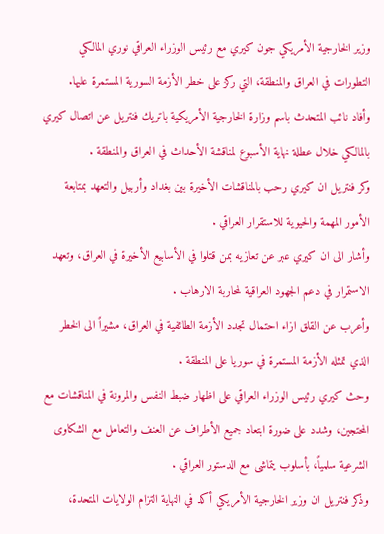وزير الخارجية الأمريكي جون كيري مع رئيس الوزراء العراقي نوري المالكي التطورات في العراق والمنطقة، التي ركز على خطر الأزمة السورية المستمرة عليها.
وأفاد نائب المتحدث باسم وزارة الخارجية الأمريكية باتريك فنتريل عن اتصال كيري بالمالكي خلال عطلة نهاية الأسبوع لمناقشة الأحداث في العراق والمنطقة .
وكر فنتريل ان كيري رحب بالمناقشات الأخيرة بين بغداد وأربيل والتعهد بمتابعة الأمور المهمة والحيوية للاستقرار العراقي .
وأشار الى ان كيري عبر عن تعازيه بمن قتلوا في الأسابيع الأخيرة في العراق، وتعهد الاستمرار في دعم الجهود العراقية لمحاربة الارهاب .
وأعرب عن القلق ازاء احتمال تجدد الأزمة الطائفية في العراق، مشيراً الى الخطر الذي تمثله الأزمة المستمرة في سوريا على المنطقة .
وحث كيري رئيس الوزراء العراقي على اظهار ضبط النفس والمرونة في المناقشات مع المحتجين، وشدد على ضورة ابتعاد جميع الأطراف عن العنف والتعامل مع الشكاوى الشرعية سلمياً، بأسلوب يتماشى مع الدستور العراقي .
وذكر فنتريل ان وزير الخارجية الأمريكي أكد في النهاية التزام الولايات المتحدة،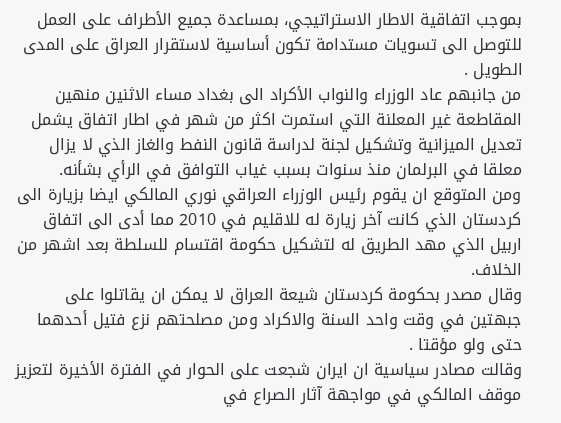بموجب اتفاقية الاطار الاستراتيجي، بمساعدة جميع الأطراف على العمل للتوصل الى تسويات مستدامة تكون أساسية لاستقرار العراق على المدى الطويل .
من جانبهم عاد الوزراء والنواب الأكراد الى بغداد مساء الاثنين منهين المقاطعة غير المعلنة التي استمرت اكثر من شهر في اطار اتفاق يشمل تعديل الميزانية وتشكيل لجنة لدراسة قانون النفط والغاز الذي لا يزال معلقا في البرلمان منذ سنوات بسبب غياب التوافق في الرأي بشأنه.
ومن المتوقع ان يقوم رئيس الوزراء العراقي نوري المالكي ايضا بزيارة الى كردستان الذي كانت آخر زيارة له للاقليم في 2010 مما أدى الى اتفاق اربيل الذي مهد الطريق له لتشكيل حكومة اقتسام للسلطة بعد اشهر من الخلاف.
وقال مصدر بحكومة كردستان شيعة العراق لا يمكن ان يقاتلوا على جبهتين في وقت واحد السنة والاكراد ومن مصلحتهم نزع فتيل أحدهما حتى ولو مؤقتا .
وقالت مصادر سياسية ان ايران شجعت على الحوار في الفترة الأخيرة لتعزيز موقف المالكي في مواجهة آثار الصراع في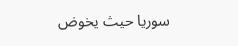سوريا حيث يخوض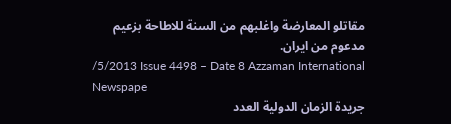مقاتلو المعارضة واغلبهم من السنة للاطاحة بزعيم مدعوم من ايران.
/5/2013 Issue 4498 – Date 8 Azzaman International Newspape
جريدة الزمان الدولية العدد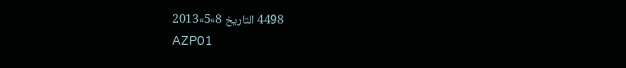4498 التاريخ 8»5»2013
AZP01